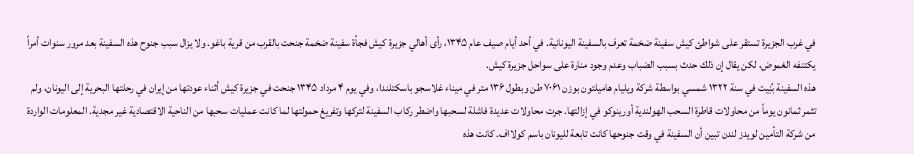في غرب الجزيرة تستقر على شواطئ كيش سفينة ضخمة تعرف بالسفينة اليونانية. في أحد أيام صيف عام ۱۳۴۵، رأى أهالي جزيرة كيش فجأة سفينة ضخمة جنحت بالقرب من قرية باغو. ولا يزال سبب جنوح هذه السفينة بعد مرور سنوات أمراً يكتنفه الغموض، لكن يقال إن ذلك حدث بسبب الضباب وعدم وجود منارة على سواحل جزيرة كيش.
هذه السفينة بُنِيت في سنة ۱۳۲۲ شمسي بواسطة شركة ويليام هاميلتون بوزن ۷۰۶۱ طن وبطول ۱۳۶ متر في ميناء غلاسجو باسكتلندا، وفي يوم ۴ مرداد ۱۳۴۵ جنحت في جزيرة كيش أثناء عودتها من إيران في رحلتها البحرية إلى اليونان، ولم تثمر ثمانون يوماً من محاولات قاطرة السحب الهولندية أورينوكو في إزالتها. جرت محاولات عديدة فاشلة لسحبها واضطر ركاب السفينة لتركها وتفريغ حمولتها لما كانت عمليات سحبها من الناحية الاقتصادية غير مجدية. المعلومات الواردة من شركة التأمين لويدز لندن تبين أن السفينة في وقت جنوحها كانت تابعة لليونان باسم كولااف. كانت هذه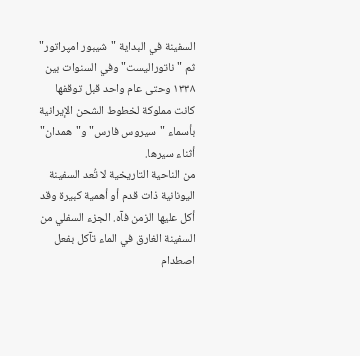السفينة في البداية "شيبور امپراتور" ثم "ناتوراليست" وفي السنوات بين ۱۳۳۸ وحتى عام واحد قبل توقفها كانت مملوكة لخطوط الشحن الإيرانية بأسماء "سيروس فارس" و"همدان" أثناء سيرها.
من الناحية التاريخية لا تُعد السفينة اليونانية ذات قدم أو أهمية كبيرة وقد أكل عليها الزمن فآه. الجزء السفلي من السفينة الغارق في الماء تآكل بفعل اصطدام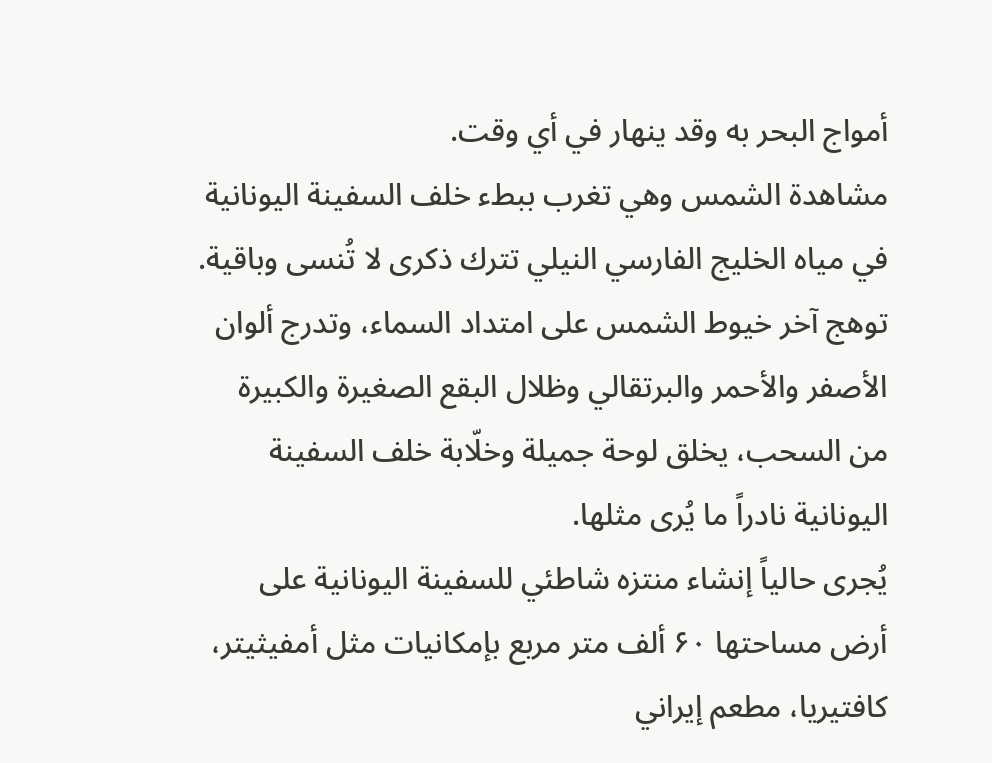أمواج البحر به وقد ينهار في أي وقت.
مشاهدة الشمس وهي تغرب ببطء خلف السفينة اليونانية في مياه الخليج الفارسي النيلي تترك ذكرى لا تُنسى وباقية. توهج آخر خيوط الشمس على امتداد السماء، وتدرج ألوان الأصفر والأحمر والبرتقالي وظلال البقع الصغيرة والكبيرة من السحب، يخلق لوحة جميلة وخلّابة خلف السفينة اليونانية نادراً ما يُرى مثلها.
يُجرى حالياً إنشاء منتزه شاطئي للسفينة اليونانية على أرض مساحتها ۶۰ ألف متر مربع بإمكانيات مثل أمفيثيتر، كافتيريا، مطعم إيراني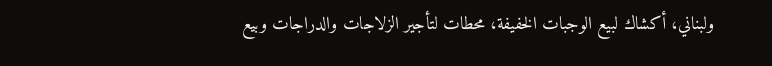ولبناني، أكشاك لبيع الوجبات الخفيفة، محطات لتأجير الزلاجات والدراجات وبيع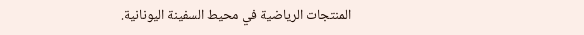المنتجات الرياضية في محيط السفينة اليونانية.